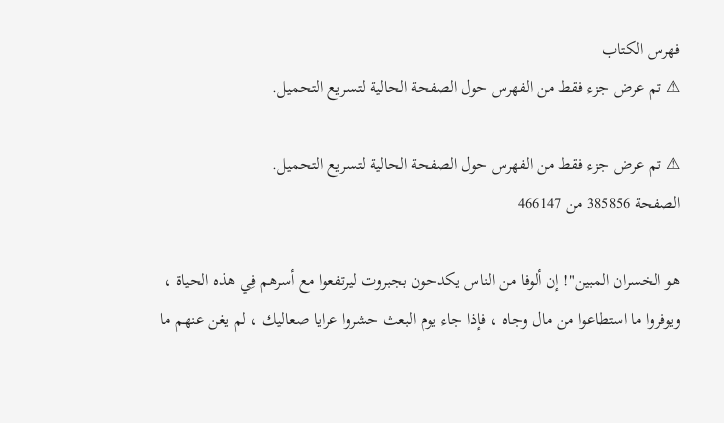فهرس الكتاب
⚠ تم عرض جزء فقط من الفهرس حول الصفحة الحالية لتسريع التحميل.

⚠ تم عرض جزء فقط من الفهرس حول الصفحة الحالية لتسريع التحميل.
الصفحة 385856 من 466147

هو الخسران المبين"! إن ألوفا من الناس يكدحون بجبروت ليرتفعوا مع أسرهم فِي هذه الحياة ، ويوفروا ما استطاعوا من مال وجاه ، فإذا جاء يوم البعث حشروا عرايا صعاليك ، لم يغن عنهم ما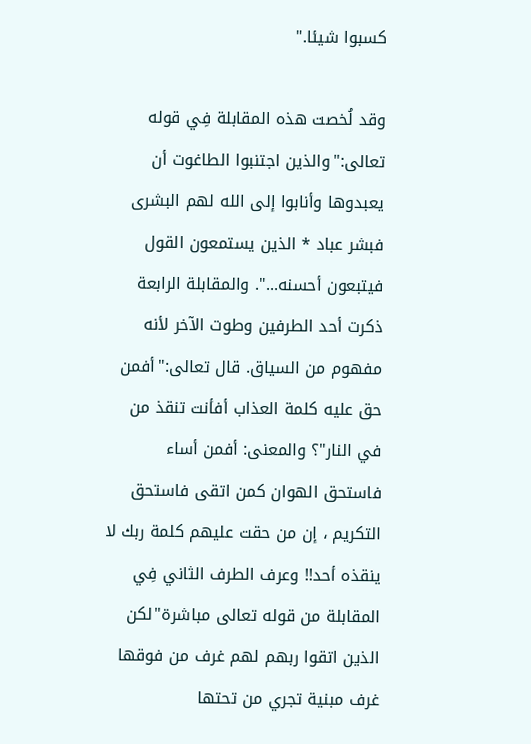كسبوا شيئا."

وقد لُخصت هذه المقابلة فِي قوله تعالى:"والذين اجتنبوا الطاغوت أن يعبدوها وأنابوا إلى الله لهم البشرى فبشر عباد * الذين يستمعون القول فيتبعون أحسنه...". والمقابلة الرابعة ذكرت أحد الطرفين وطوت الآخر لأنه مفهوم من السياق. قال تعالى:"أفمن حق عليه كلمة العذاب أفأنت تنقذ من في النار"؟ والمعنى: أفمن أساء فاستحق الهوان كمن اتقى فاستحق التكريم ، إن من حقت عليهم كلمة ربك لا ينقذه أحد!! وعرف الطرف الثاني فِي المقابلة من قوله تعالى مباشرة"لكن الذين اتقوا ربهم لهم غرف من فوقها غرف مبنية تجري من تحتها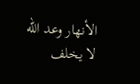الأنهار وعد الله لا يخلف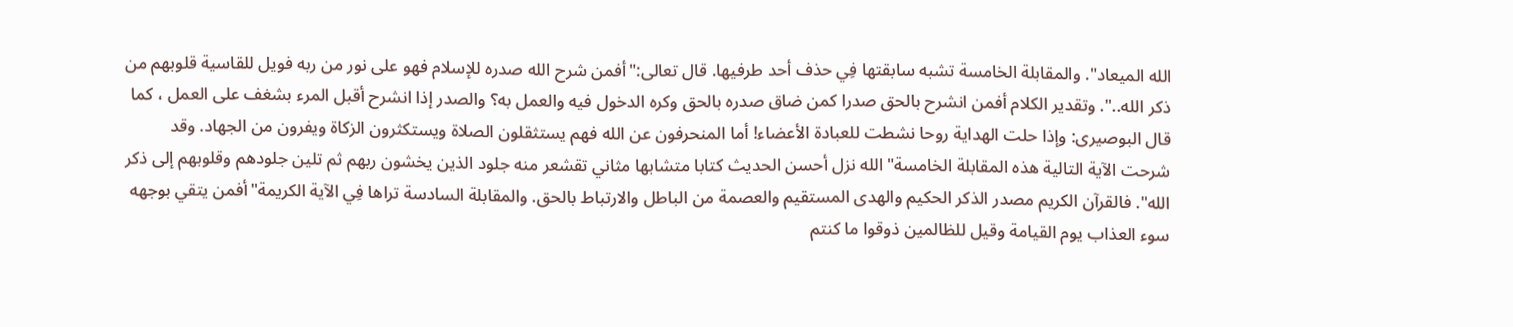الله الميعاد". والمقابلة الخامسة تشبه سابقتها فِي حذف أحد طرفيها. قال تعالى:"أفمن شرح الله صدره للإسلام فهو على نور من ربه فويل للقاسية قلوبهم من ذكر الله..". وتقدير الكلام أفمن انشرح بالحق صدرا كمن ضاق صدره بالحق وكره الدخول فيه والعمل به؟ والصدر إذا انشرح أقبل المرء بشغف على العمل ، كما قال البوصيرى: وإذا حلت الهداية روحا نشطت للعبادة الأعضاء! أما المنحرفون عن الله فهم يستثقلون الصلاة ويستكثرون الزكاة ويفرون من الجهاد. وقد شرحت الآية التالية هذه المقابلة الخامسة"الله نزل أحسن الحديث كتابا متشابها مثاني تقشعر منه جلود الذين يخشون ربهم ثم تلين جلودهم وقلوبهم إلى ذكر الله". فالقرآن الكريم مصدر الذكر الحكيم والهدى المستقيم والعصمة من الباطل والارتباط بالحق. والمقابلة السادسة تراها فِي الآية الكريمة"أفمن يتقي بوجهه سوء العذاب يوم القيامة وقيل للظالمين ذوقوا ما كنتم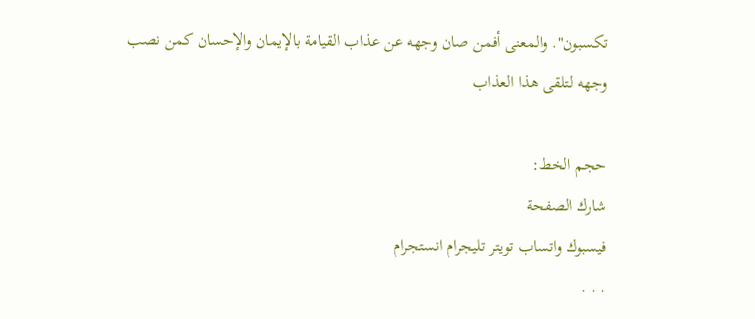تكسبون". والمعنى أفمن صان وجهه عن عذاب القيامة بالإيمان والإحسان كمن نصب وجهه لتلقى هذا العذاب

حجم الخط:
شارك الصفحة
فيسبوك واتساب تويتر تليجرام انستجرام
. . .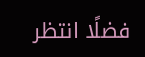فضلًا انتظر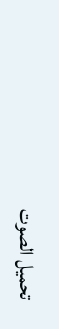تحميل الصوت